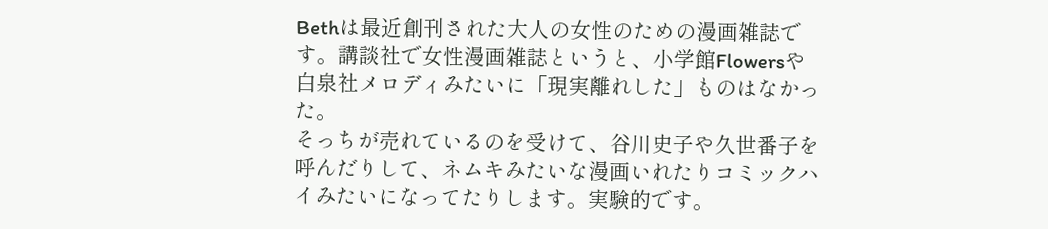Bethは最近創刊された大人の女性のための漫画雑誌です。講談社で女性漫画雑誌というと、小学館Flowersや白泉社メロディみたいに「現実離れした」ものはなかった。
そっちが売れているのを受けて、谷川史子や久世番子を呼んだりして、ネムキみたいな漫画いれたりコミックハイみたいになってたりします。実験的です。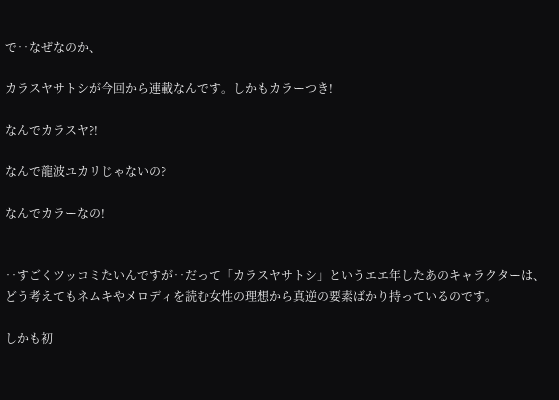で‥なぜなのか、

カラスヤサトシが今回から連載なんです。しかもカラーつき!

なんでカラスヤ?!

なんで龍波ユカリじゃないの?

なんでカラーなの!


‥すごくツッコミたいんですが‥だって「カラスヤサトシ」というエエ年したあのキャラクターは、どう考えてもネムキやメロディを読む女性の理想から真逆の要素ばかり持っているのです。

しかも初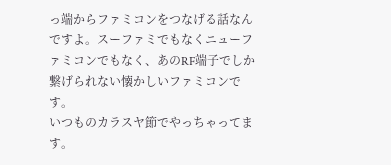っ端からファミコンをつなげる話なんですよ。スーファミでもなくニューファミコンでもなく、あのRF端子でしか繋げられない懐かしいファミコンです。
いつものカラスヤ節でやっちゃってます。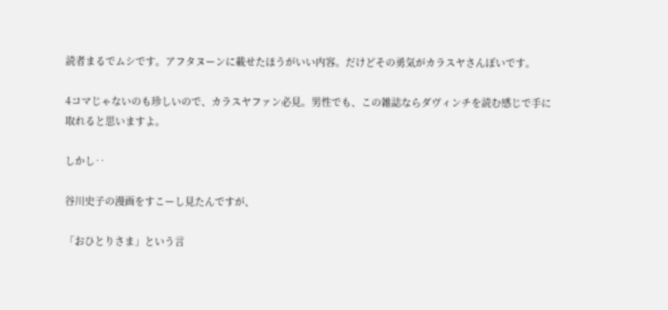読者まるでムシです。アフタヌーンに載せたほうがいい内容。だけどその勇気がカラスヤさんぽいです。

4コマじゃないのも珍しいので、カラスヤファン必見。男性でも、この雑誌ならダヴィンチを読む感じで手に取れると思いますよ。

しかし‥

谷川史子の漫画をすこーし見たんですが、

「おひとりさま」という言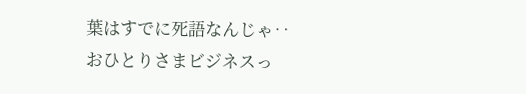葉はすでに死語なんじゃ‥
おひとりさまビジネスっ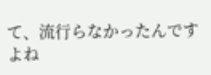て、流行らなかったんですよね